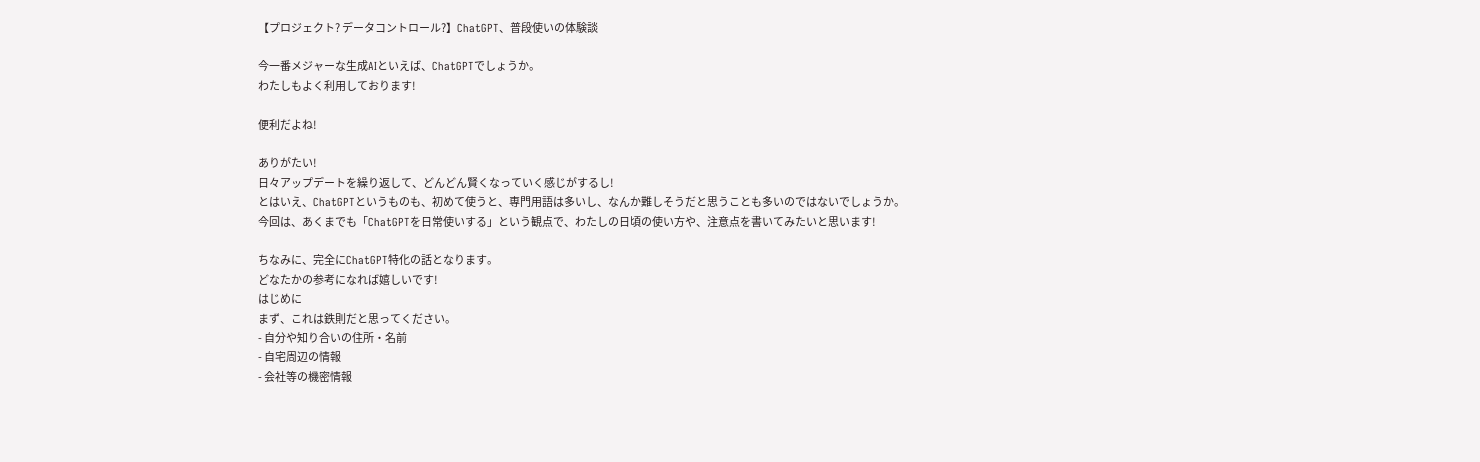【プロジェクト? データコントロール?】ChatGPT、普段使いの体験談

今一番メジャーな生成AIといえば、ChatGPTでしょうか。
わたしもよく利用しております!

便利だよね!

ありがたい!
日々アップデートを繰り返して、どんどん賢くなっていく感じがするし!
とはいえ、ChatGPTというものも、初めて使うと、専門用語は多いし、なんか難しそうだと思うことも多いのではないでしょうか。
今回は、あくまでも「ChatGPTを日常使いする」という観点で、わたしの日頃の使い方や、注意点を書いてみたいと思います!

ちなみに、完全にChatGPT特化の話となります。
どなたかの参考になれば嬉しいです!
はじめに
まず、これは鉄則だと思ってください。
- 自分や知り合いの住所・名前
- 自宅周辺の情報
- 会社等の機密情報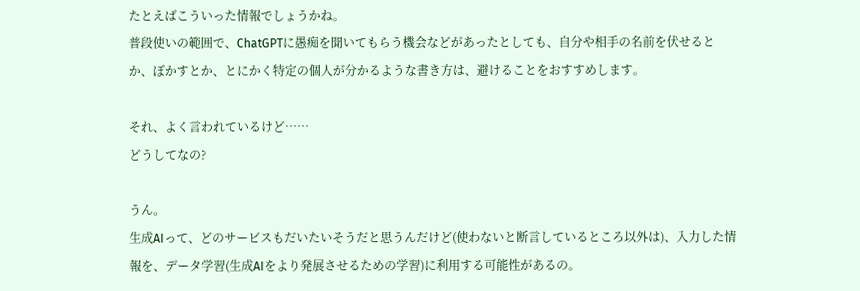たとえばこういった情報でしょうかね。
普段使いの範囲で、ChatGPTに愚痴を聞いてもらう機会などがあったとしても、自分や相手の名前を伏せるとか、ぼかすとか、とにかく特定の個人が分かるような書き方は、避けることをおすすめします。

それ、よく言われているけど……
どうしてなの?

うん。
生成AIって、どのサービスもだいたいそうだと思うんだけど(使わないと断言しているところ以外は)、入力した情報を、データ学習(生成AIをより発展させるための学習)に利用する可能性があるの。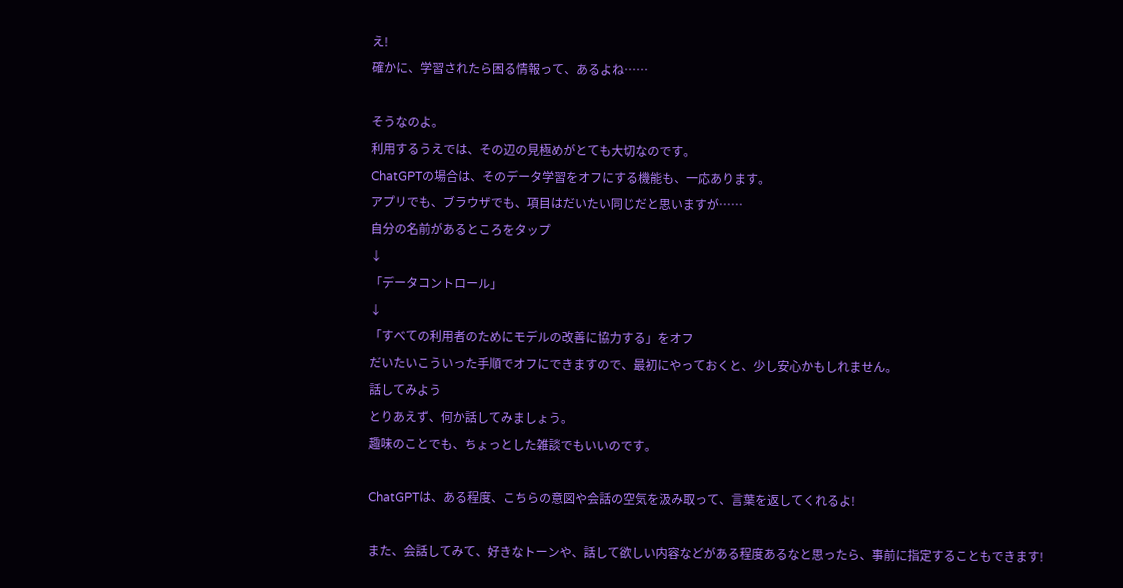え!
確かに、学習されたら困る情報って、あるよね……

そうなのよ。
利用するうえでは、その辺の見極めがとても大切なのです。
ChatGPTの場合は、そのデータ学習をオフにする機能も、一応あります。
アプリでも、ブラウザでも、項目はだいたい同じだと思いますが……
自分の名前があるところをタップ
↓
「データコントロール」
↓
「すべての利用者のためにモデルの改善に協力する」をオフ
だいたいこういった手順でオフにできますので、最初にやっておくと、少し安心かもしれません。
話してみよう
とりあえず、何か話してみましょう。
趣味のことでも、ちょっとした雑談でもいいのです。

ChatGPTは、ある程度、こちらの意図や会話の空気を汲み取って、言葉を返してくれるよ!

また、会話してみて、好きなトーンや、話して欲しい内容などがある程度あるなと思ったら、事前に指定することもできます!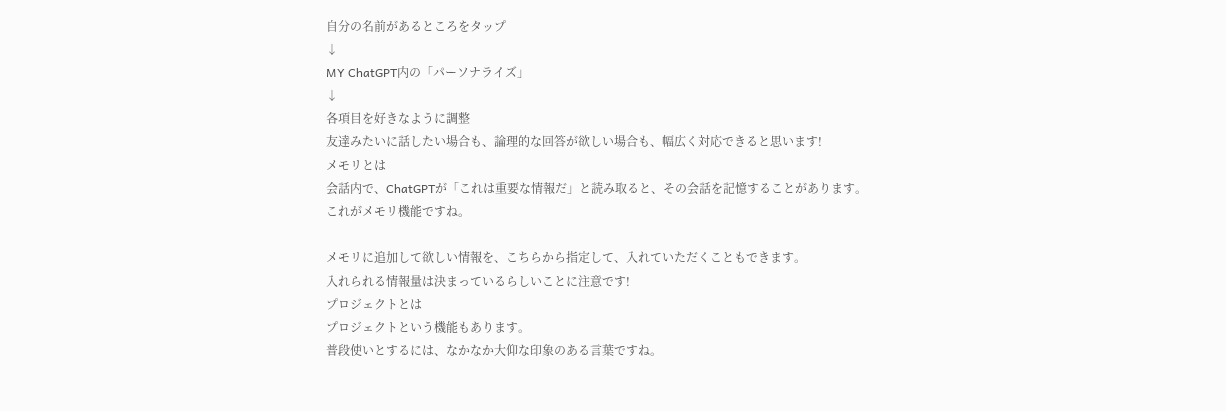自分の名前があるところをタップ
↓
MY ChatGPT内の「パーソナライズ」
↓
各項目を好きなように調整
友達みたいに話したい場合も、論理的な回答が欲しい場合も、幅広く対応できると思います!
メモリとは
会話内で、ChatGPTが「これは重要な情報だ」と読み取ると、その会話を記憶することがあります。
これがメモリ機能ですね。

メモリに追加して欲しい情報を、こちらから指定して、入れていただくこともできます。
入れられる情報量は決まっているらしいことに注意です!
プロジェクトとは
プロジェクトという機能もあります。
普段使いとするには、なかなか大仰な印象のある言葉ですね。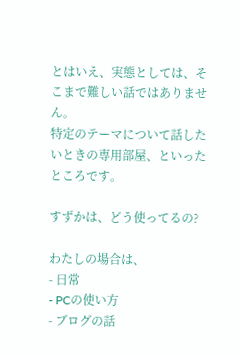とはいえ、実態としては、そこまで難しい話ではありません。
特定のテーマについて話したいときの専用部屋、といったところです。

すずかは、どう使ってるの?

わたしの場合は、
- 日常
- PCの使い方
- ブログの話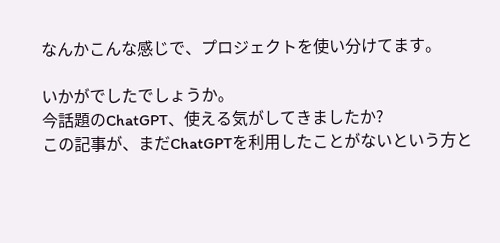なんかこんな感じで、プロジェクトを使い分けてます。

いかがでしたでしょうか。
今話題のChatGPT、使える気がしてきましたか?
この記事が、まだChatGPTを利用したことがないという方と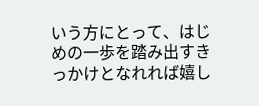いう方にとって、はじめの一歩を踏み出すきっかけとなれれば嬉し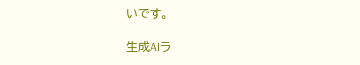いです。

生成AIラ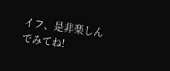イフ、是非楽しんでみてね!